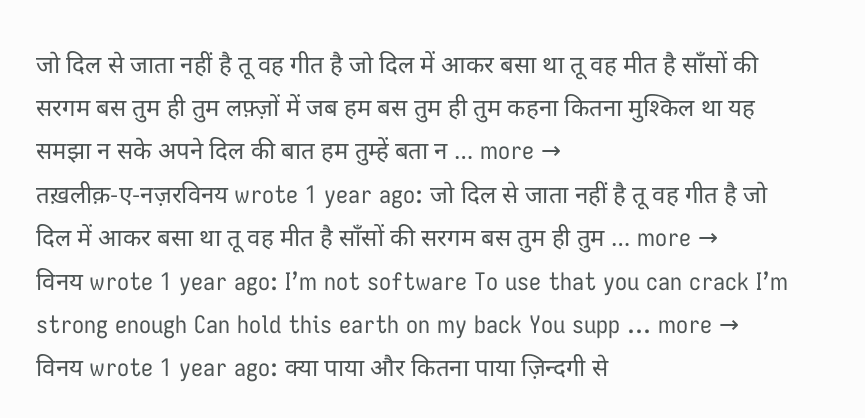जो दिल से जाता नहीं है तू वह गीत है जो दिल में आकर बसा था तू वह मीत है साँसों की सरगम बस तुम ही तुम लफ़्ज़ों में जब हम बस तुम ही तुम कहना कितना मुश्किल था यह समझा न सके अपने दिल की बात हम तुम्हें बता न … more →
तख़लीक़-ए-नज़रविनय wrote 1 year ago: जो दिल से जाता नहीं है तू वह गीत है जो दिल में आकर बसा था तू वह मीत है साँसों की सरगम बस तुम ही तुम … more →
विनय wrote 1 year ago: I’m not software To use that you can crack I’m strong enough Can hold this earth on my back You supp … more →
विनय wrote 1 year ago: क्या पाया और कितना पाया ज़िन्दगी से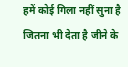हमें कोई गिला नहीं सुना है जितना भी देता है जीने के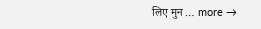लिए मुन … more →